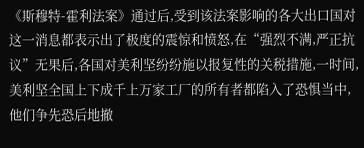《斯穆特-霍利法案》通过后,受到该法案影响的各大出口国对这一消息都表示出了极度的震惊和愤怒,在“强烈不满,严正抗议”无果后,各国对美利坚纷纷施以报复性的关税措施,一时间,美利坚全国上下成千上万家工厂的所有者都陷入了恐惧当中,他们争先恐后地撤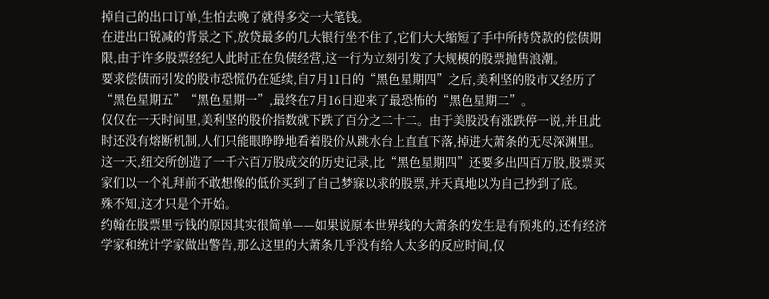掉自己的出口订单,生怕去晚了就得多交一大笔钱。
在进出口锐减的背景之下,放贷最多的几大银行坐不住了,它们大大缩短了手中所持贷款的偿债期限,由于许多股票经纪人此时正在负债经营,这一行为立刻引发了大规模的股票抛售浪潮。
要求偿债而引发的股市恐慌仍在延续,自7月11日的“黑色星期四”之后,美利坚的股市又经历了“黑色星期五”“黑色星期一”,最终在7月16日迎来了最恐怖的“黑色星期二”。
仅仅在一天时间里,美利坚的股价指数就下跌了百分之二十二。由于美股没有涨跌停一说,并且此时还没有熔断机制,人们只能眼睁睁地看着股价从跳水台上直直下落,掉进大萧条的无尽深渊里。
这一天,纽交所创造了一千六百万股成交的历史记录,比“黑色星期四”还要多出四百万股,股票买家们以一个礼拜前不敢想像的低价买到了自己梦寐以求的股票,并天真地以为自己抄到了底。
殊不知,这才只是个开始。
约翰在股票里亏钱的原因其实很简单——如果说原本世界线的大萧条的发生是有预兆的,还有经济学家和统计学家做出警告,那么这里的大萧条几乎没有给人太多的反应时间,仅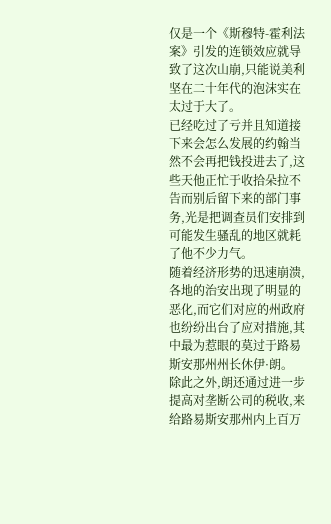仅是一个《斯穆特-霍利法案》引发的连锁效应就导致了这次山崩,只能说美利坚在二十年代的泡沫实在太过于大了。
已经吃过了亏并且知道接下来会怎么发展的约翰当然不会再把钱投进去了,这些天他正忙于收拾朵拉不告而别后留下来的部门事务,光是把调查员们安排到可能发生骚乱的地区就耗了他不少力气。
随着经济形势的迅速崩溃,各地的治安出现了明显的恶化,而它们对应的州政府也纷纷出台了应对措施,其中最为惹眼的莫过于路易斯安那州州长休伊·朗。
除此之外,朗还通过进一步提高对垄断公司的税收,来给路易斯安那州内上百万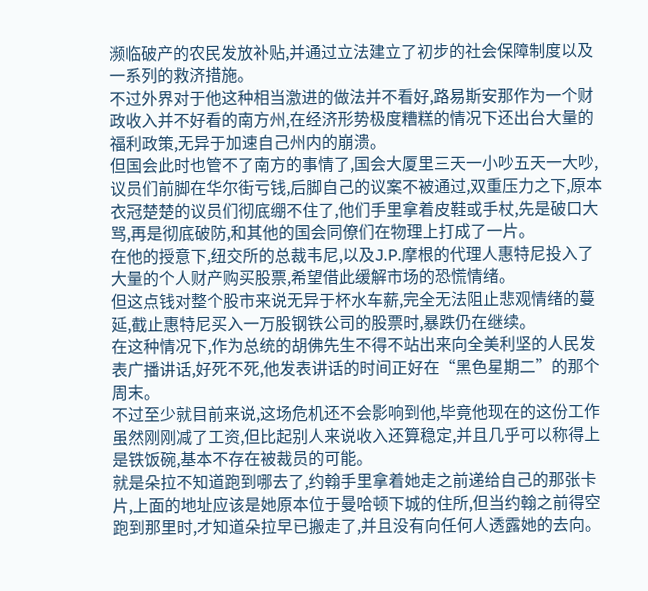濒临破产的农民发放补贴,并通过立法建立了初步的社会保障制度以及一系列的救济措施。
不过外界对于他这种相当激进的做法并不看好,路易斯安那作为一个财政收入并不好看的南方州,在经济形势极度糟糕的情况下还出台大量的福利政策,无异于加速自己州内的崩溃。
但国会此时也管不了南方的事情了,国会大厦里三天一小吵五天一大吵,议员们前脚在华尔街亏钱,后脚自己的议案不被通过,双重压力之下,原本衣冠楚楚的议员们彻底绷不住了,他们手里拿着皮鞋或手杖,先是破口大骂,再是彻底破防,和其他的国会同僚们在物理上打成了一片。
在他的授意下,纽交所的总裁韦尼,以及J.P.摩根的代理人惠特尼投入了大量的个人财产购买股票,希望借此缓解市场的恐慌情绪。
但这点钱对整个股市来说无异于杯水车薪,完全无法阻止悲观情绪的蔓延,截止惠特尼买入一万股钢铁公司的股票时,暴跌仍在继续。
在这种情况下,作为总统的胡佛先生不得不站出来向全美利坚的人民发表广播讲话,好死不死,他发表讲话的时间正好在“黑色星期二”的那个周末。
不过至少就目前来说,这场危机还不会影响到他,毕竟他现在的这份工作虽然刚刚减了工资,但比起别人来说收入还算稳定,并且几乎可以称得上是铁饭碗,基本不存在被裁员的可能。
就是朵拉不知道跑到哪去了,约翰手里拿着她走之前递给自己的那张卡片,上面的地址应该是她原本位于曼哈顿下城的住所,但当约翰之前得空跑到那里时,才知道朵拉早已搬走了,并且没有向任何人透露她的去向。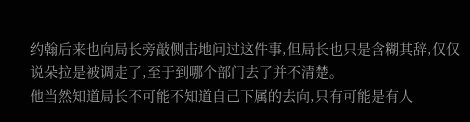约翰后来也向局长旁敲侧击地问过这件事,但局长也只是含糊其辞,仅仅说朵拉是被调走了,至于到哪个部门去了并不清楚。
他当然知道局长不可能不知道自己下属的去向,只有可能是有人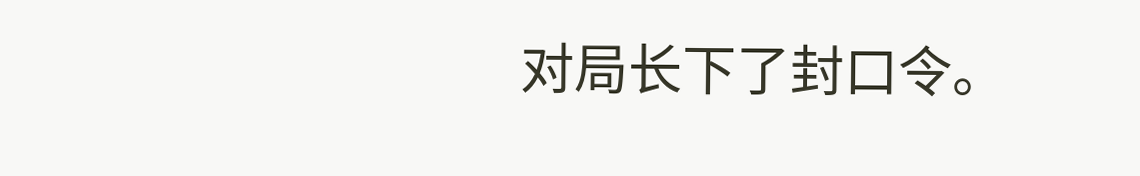对局长下了封口令。